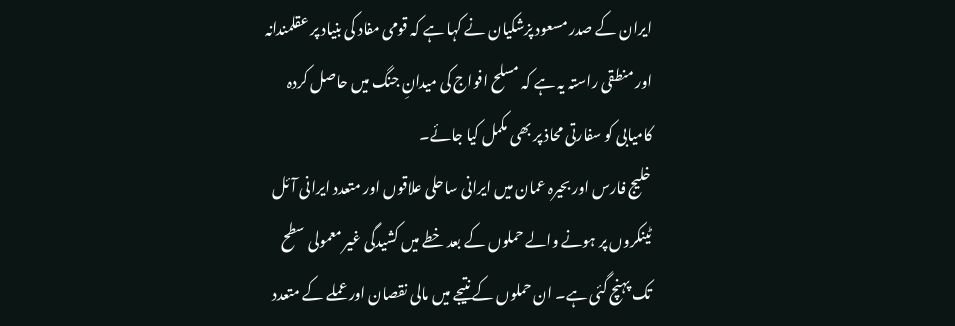ایران کے صدر مسعود پزشکیان نے کہا ہے کہ قومی مفاد کی بنیاد پر عقلمندانہ اور منطقی راستہ یہ ہے کہ مسلح افواج کی میدانِ جنگ میں حاصل کردہ کامیابی کو سفارتی محاذ پر بھی مکمل کیا جائے۔
خلیج فارس اور بحیرہ عمان میں ایرانی ساحلی علاقوں اور متعدد ایرانی آئل ٹینکروں پر ہونے والے حملوں کے بعد خطے میں کشیدگی غیر معمولی سطح تک پہنچ گئی ہے۔ ان حملوں کے نتیجے میں مالی نقصان اور عملے کے متعدد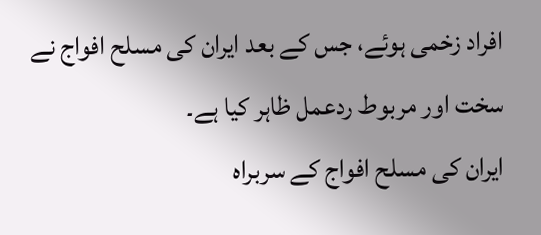افراد زخمی ہوئے، جس کے بعد ایران کی مسلح افواج نے سخت اور مربوط ردعمل ظاہر کیا ہے۔
ایران کی مسلح افواج کے سربراہ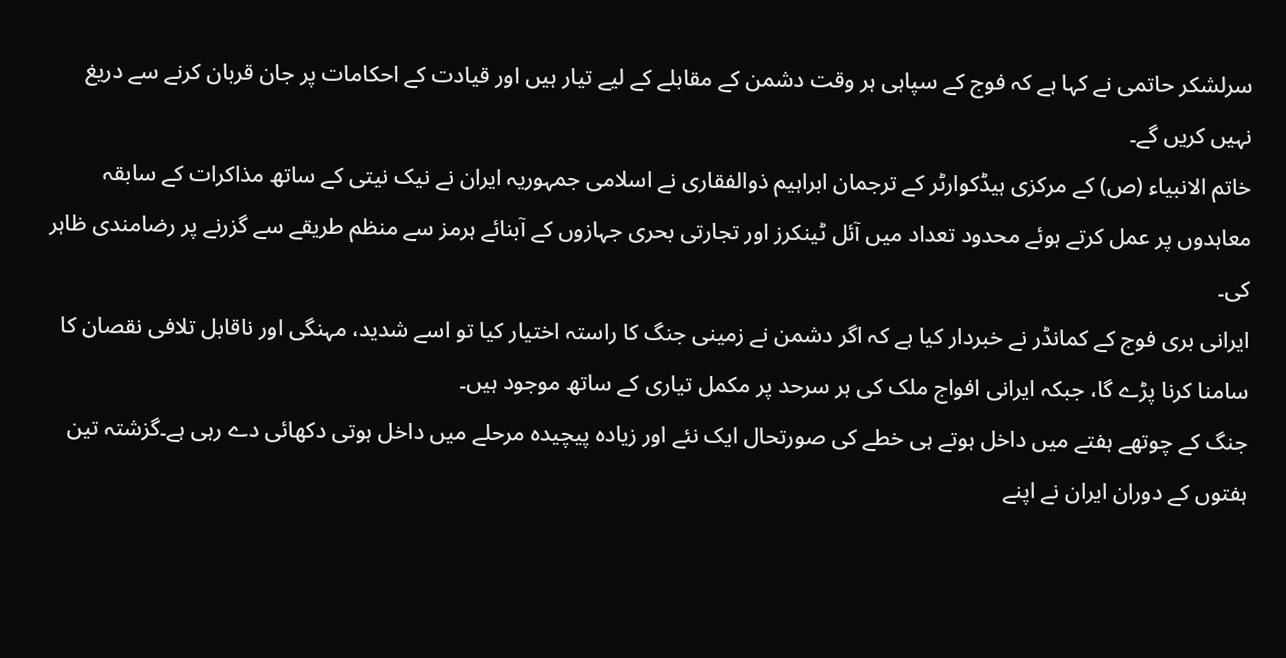سرلشکر حاتمی نے کہا ہے کہ فوج کے سپاہی ہر وقت دشمن کے مقابلے کے لیے تیار ہیں اور قیادت کے احکامات پر جان قربان کرنے سے دریغ نہیں کریں گے۔
خاتم الانبیاء (ص) کے مرکزی ہیڈکوارٹر کے ترجمان ابراہیم ذوالفقاری نے اسلامی جمہوریہ ایران نے نیک نیتی کے ساتھ مذاکرات کے سابقہ معاہدوں پر عمل کرتے ہوئے محدود تعداد میں آئل ٹینکرز اور تجارتی بحری جہازوں کے آبنائے ہرمز سے منظم طریقے سے گزرنے پر رضامندی ظاہر کی۔
ایرانی بری فوج کے کمانڈر نے خبردار کیا ہے کہ اگر دشمن نے زمینی جنگ کا راستہ اختیار کیا تو اسے شدید، مہنگی اور ناقابل تلافی نقصان کا سامنا کرنا پڑے گا، جبکہ ایرانی افواج ملک کی ہر سرحد پر مکمل تیاری کے ساتھ موجود ہیں۔
جنگ کے چوتھے ہفتے میں داخل ہوتے ہی خطے کی صورتحال ایک نئے اور زیادہ پیچیدہ مرحلے میں داخل ہوتی دکھائی دے رہی ہے۔گزشتہ تین ہفتوں کے دوران ایران نے اپنے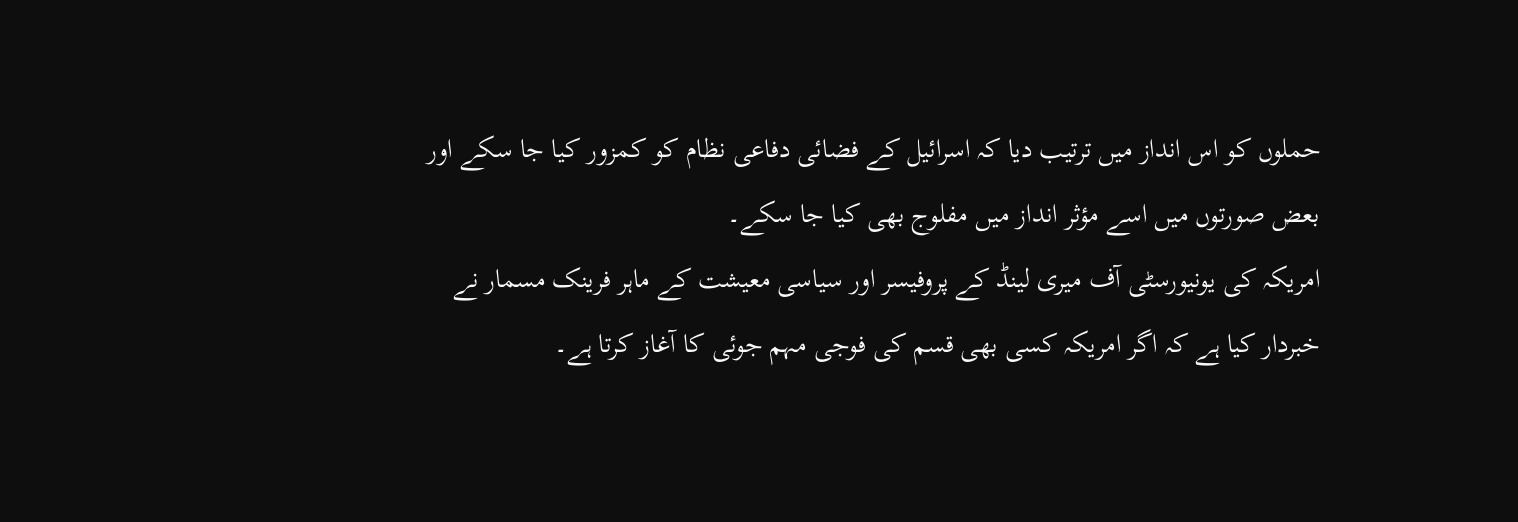حملوں کو اس انداز میں ترتیب دیا کہ اسرائیل کے فضائی دفاعی نظام کو کمزور کیا جا سکے اور بعض صورتوں میں اسے مؤثر انداز میں مفلوج بھی کیا جا سکے۔
امریکہ کی یونیورسٹی آف میری لینڈ کے پروفیسر اور سیاسی معیشت کے ماہر فرینک مسمار نے خبردار کیا ہے کہ اگر امریکہ کسی بھی قسم کی فوجی مہم جوئی کا آغاز کرتا ہے۔